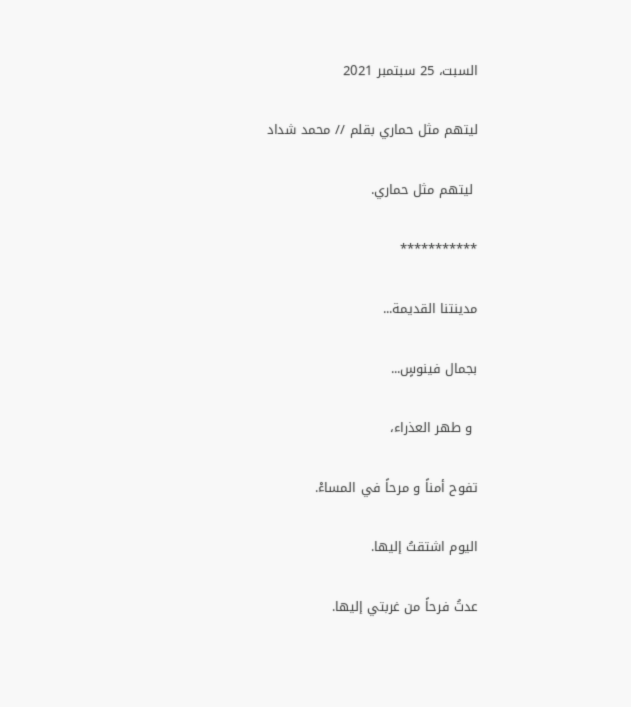السبت، 25 سبتمبر 2021

ليتهم مثل حماري بقلم // محمد شداد

 ليتهم مثل حماري.

***********

مدينتنا القديمة...

بجمال فينوسٍ...

 و طهر العذراء،

تفوح أمناً و مرحاً في المساءْ.

اليوم اشتقتُ إليها.

عدتُ فرحاً من غربتي إليها.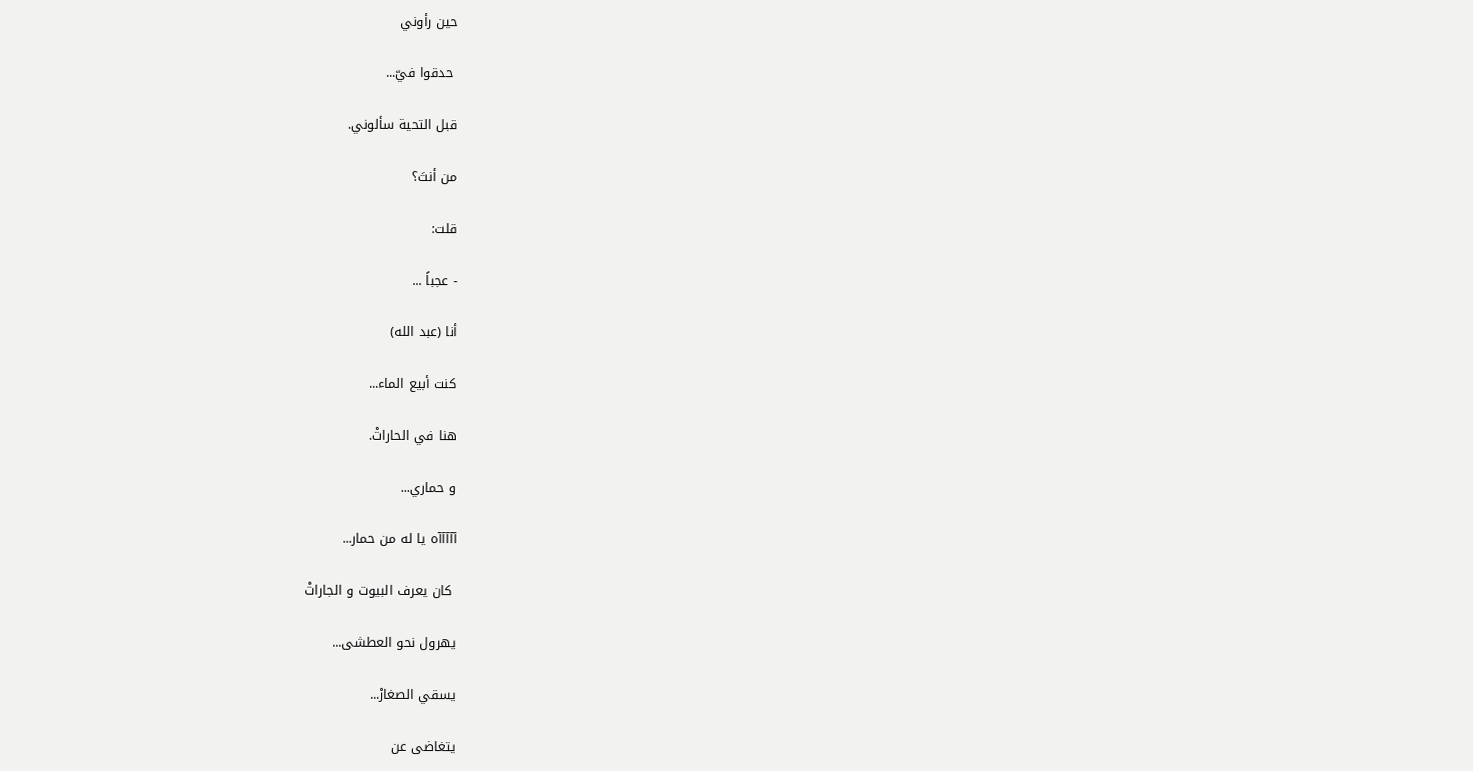حين رأوني

 حدقوا فيّ...

قبل التحية سألوني.

من أنتَ؟

قلت:

- عجباً ...

أنا (عبد الله)

كنت أبيع الماء...

هنا في الحاراتْ.

و حماري...

آآآآآه يا له من حمار...

 كان يعرف البيوت و الجاراتْ

يهرول نحو العطشى...

يسقي الصغارْ...

يتغاضى عن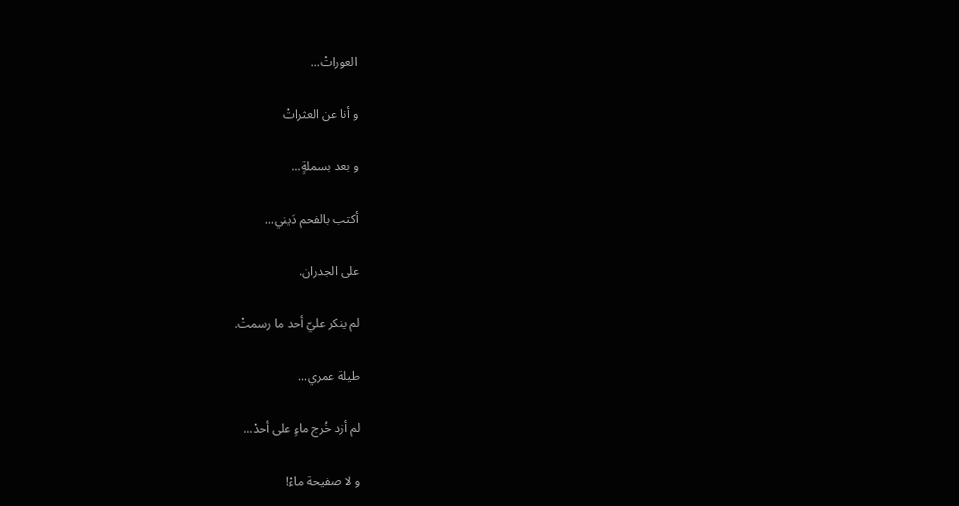العوراتْ...

و أنا عن العثراتْ

و بعد بسملةٍ...

أكتب بالفحم دَيني...

على الجدران.

لم ينكر عليّ أحد ما رسمتْ.

طيلة عمري...

لم أزد خُرج ماءٍ على أحدْ...

و لا صفيحة ماءْ!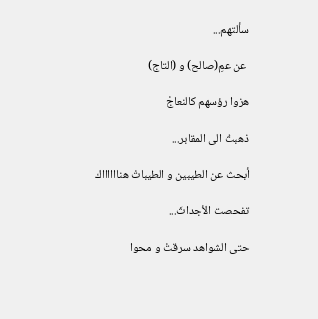سألتهم...

 عن عمِ(صالح) و (التاج)

هزوا رؤسهم كالنعاجْ

ذهبتُ الى المقابر...

أبحث عن الطيبين و الطيباتْ هنااااااك

تفحصت الأجداثَ...

حتى الشواهد سرقتْ و محوا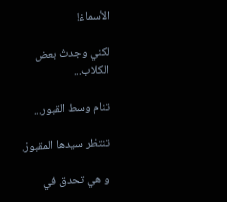الأسماءْ!

لكني وجدتُ بعض الكلاب...

تنام وسط القبور...

تنتظر سيدها المقبورْ.

و هي تحدق في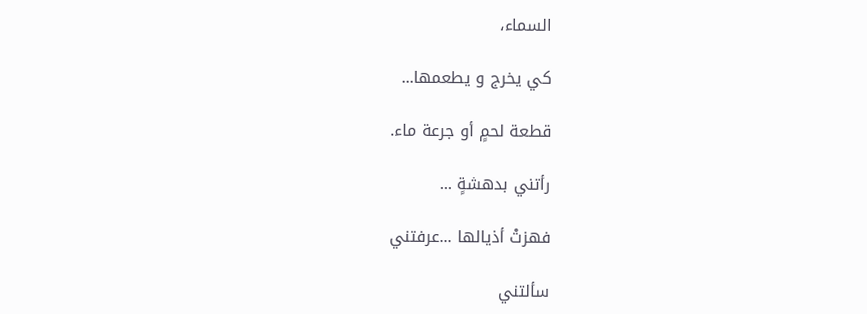السماء،

كي يخرج و يطعمها...

قطعة لحمٍ أو جرعة ماء.

رأتني بدهشةٍ ...

فهزتْ أذيالها ...عرفتني

سألتني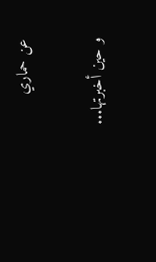عن حماري

و حين أخبرتها...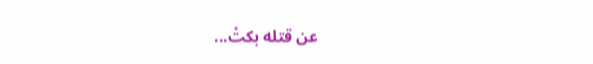عن قتله بكتْ...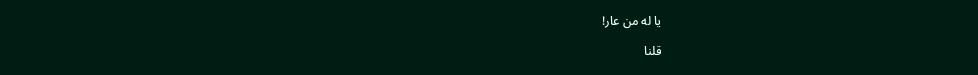يا له من عار!

قلنا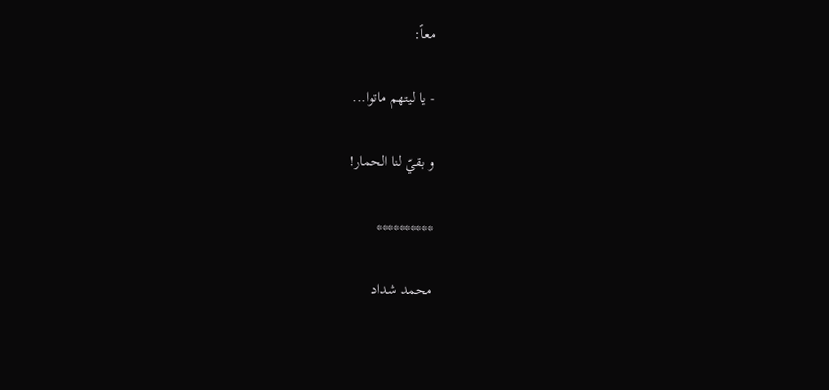معاً:

- يا ليتهم ماتوا...

و بقيّ لنا الحمار!

**********

محمد شداد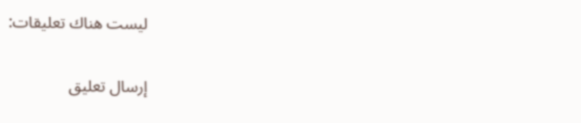ليست هناك تعليقات:

إرسال تعليق